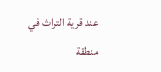عند قرية التراث في منطقة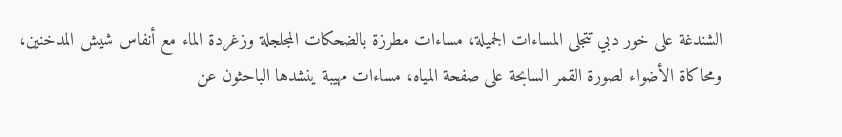الشندغة على خور دبي تتجلى المساءات الجميلة، مساءات مطرزة بالضحكات المجلجلة وزغردة الماء مع أنفاس شيش المدخنين، ومحاكاة الأضواء لصورة القمر السابحة على صفحة المياه، مساءات مهيبة ينشدها الباحثون عن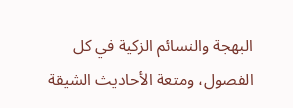البهجة والنسائم الزكية في كل الفصول، ومتعة الأحاديث الشيقة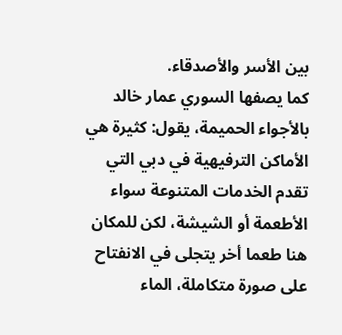بين الأسر والأصدقاء.
كما يصفها السوري عمار خالد بالأجواء الحميمة، يقول: كثيرة هي الأماكن الترفيهية في دبي التي تقدم الخدمات المتنوعة سواء الأطعمة أو الشيشة، لكن للمكان هنا طعما أخر يتجلى في الانفتاح على صورة متكاملة، الماء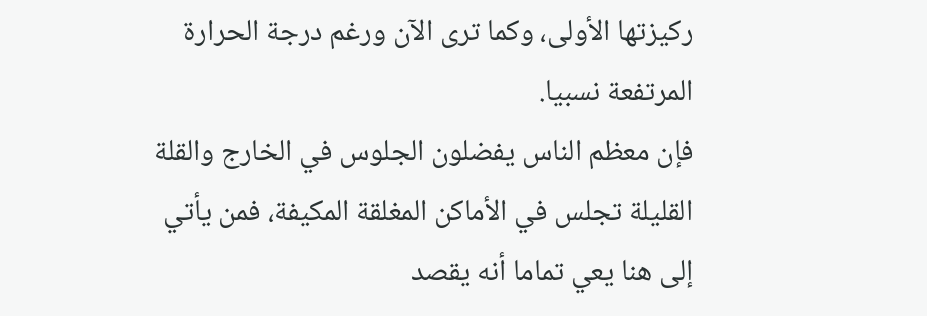ركيزتها الأولى، وكما ترى الآن ورغم درجة الحرارة المرتفعة نسبيا.
فإن معظم الناس يفضلون الجلوس في الخارج والقلة القليلة تجلس في الأماكن المغلقة المكيفة، فمن يأتي إلى هنا يعي تماما أنه يقصد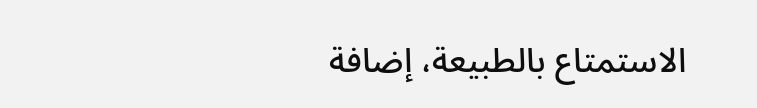الاستمتاع بالطبيعة، إضافة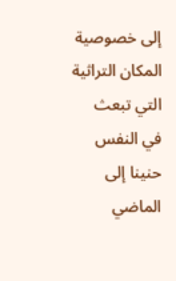إلى خصوصية المكان التراثية التي تبعث في النفس حنينا إلى الماضي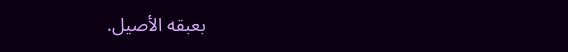بعبقه الأصيل.